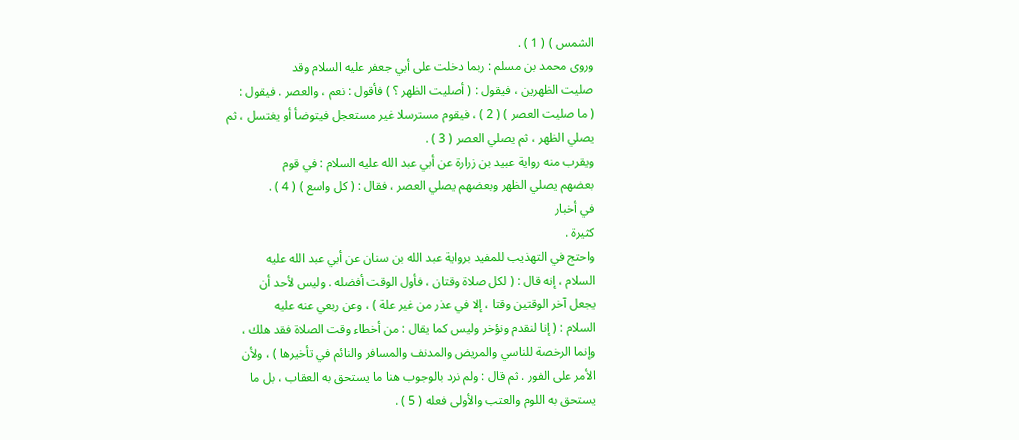الشمس ) ( 1 ) .
وروى محمد بن مسلم : ربما دخلت على أبي جعفر عليه السلام وقد
صليت الظهرين ، فيقول : ( أصليت الظهر ؟ ) فأقول : نعم ، والعصر . فيقول :
( ما صليت العصر ) ( 2 ) ، فيقوم مسترسلا غير مستعجل فيتوضأ أو يغتسل ، ثم
يصلي الظهر ، ثم يصلي العصر ( 3 ) .
ويقرب منه رواية عبيد بن زرارة عن أبي عبد الله عليه السلام : في قوم
بعضهم يصلي الظهر وبعضهم يصلي العصر ، فقال : ( كل واسع ) ( 4 ) .
في أخبار
كثيرة .
واحتج في التهذيب للمفيد برواية عبد الله بن سنان عن أبي عبد الله عليه
السلام ، إنه قال : ( لكل صلاة وقتان ، فأول الوقت أفضله . وليس لأحد أن
يجعل آخر الوقتين وقتا ، إلا في عذر من غير علة ) ، وعن ربعي عنه عليه
السلام : ( إنا لنقدم ونؤخر وليس كما يقال : من أخطاء وقت الصلاة فقد هلك ،
وإنما الرخصة للناسي والمريض والمدنف والمسافر والنائم في تأخيرها ) ، ولأن
الأمر على الفور . ثم قال : ولم نرد بالوجوب هنا ما يستحق به العقاب ، بل ما
يستحق به اللوم والعتب والأولى فعله ( 5 ) .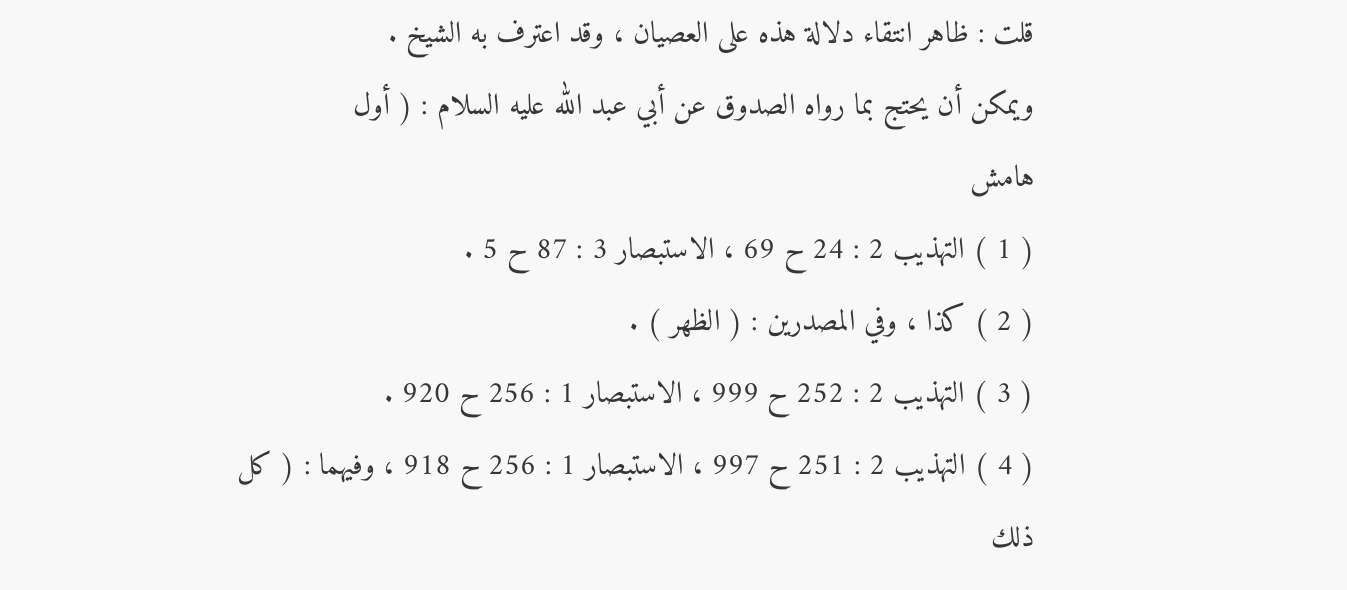قلت : ظاهر انتقاء دلالة هذه على العصيان ، وقد اعترف به الشيخ .
ويمكن أن يحتج بما رواه الصدوق عن أبي عبد الله عليه السلام : ( أول
هامش
( 1 ) التهذيب 2 : 24 ح 69 ، الاستبصار 3 : 87 ح 5 .
( 2 ) كذا ، وفي المصدرين : ( الظهر ) .
( 3 ) التهذيب 2 : 252 ح 999 ، الاستبصار 1 : 256 ح 920 .
( 4 ) التهذيب 2 : 251 ح 997 ، الاستبصار 1 : 256 ح 918 ، وفيهما : ( كل ذلك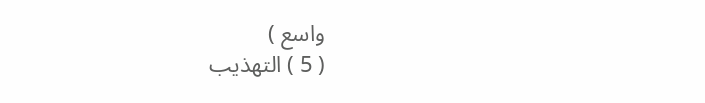واسع )
( 5 ) التهذيب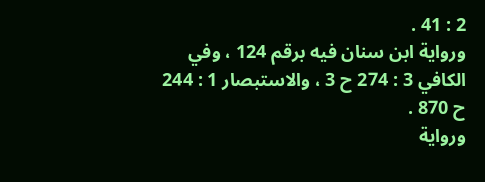2 : 41 .
ورواية ابن سنان فيه برقم 124 ، وفي الكافي 3 : 274 ح 3 ، والاستبصار 1 : 244 ح 870 .
ورواية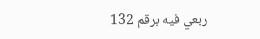ربعي فيه برقم 132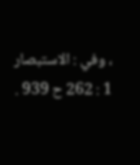، وفي : الاستبصار 1 : 262 ح 939 .